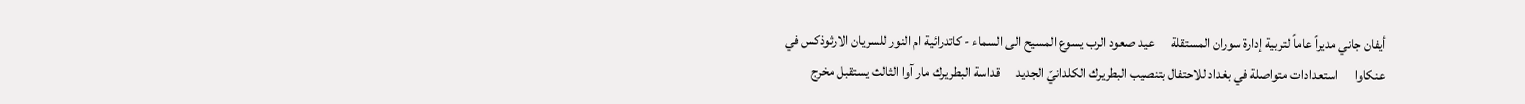أيفان جاني مديراً عاماً لتربية إدارة سوران المستقلة      عيد صعود الرب يسوع المسيح الى السماء - كاتدرائية ام النور للسريان الارثوذكس في عنكاوا      استعدادات متواصلة في بغداد للاحتفال بتنصيب البطريرك الكلدانيّ الجديد      قداسة البطريرك مار آوا الثالث يستقبل مخرج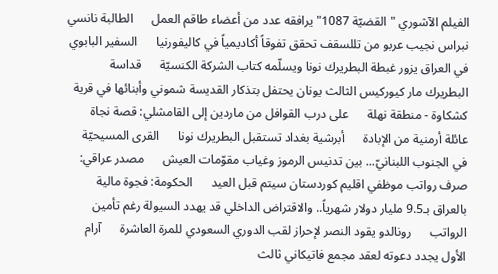الفيلم الآشوري "القضيّة 1087" يرافقه عدد من أعضاء طاقم العمل      الطالبة نانسي نبراس نجيب عربو من تللسقف تحقق تفوقاً أكاديمياً في كاليفورنيا      السفير البابوي في العراق يزور غبطة البطريرك نونا ويسلّمه كتاب الشركة الكنسيّة      قداسة البطريرك مار كيوركيس الثالث يونان يحتفل بتذكار القديسة شموني وأبنائها في قرية كشكاوة - منطقة نهلة      على درب القوافل من ماردين إلى القامشلي: قصة نجاة عائلة أرمنية من الإبادة      أبرشية بغداد تستقبل البطريرك نونا      القرى المسيحيّة في الجنوب اللبنانيّ... بين تدنيس الرموز وغياب مقوّمات العيش      مصدر عراقي: صرف رواتب موظفي اقليم كوردستان سيتم قبل العيد      الحكومة: فجوة مالية بالعراق بـ9.5 مليار دولار شهرياً.. والاقتراض الداخلي قد يهدد السيولة رغم تأمين الرواتب      رونالدو يقود النصر لإحراز لقب الدوري السعودي للمرة العاشرة      آرام الأول يجدد دعوته لعقد مجمع فاتيكاني ثالث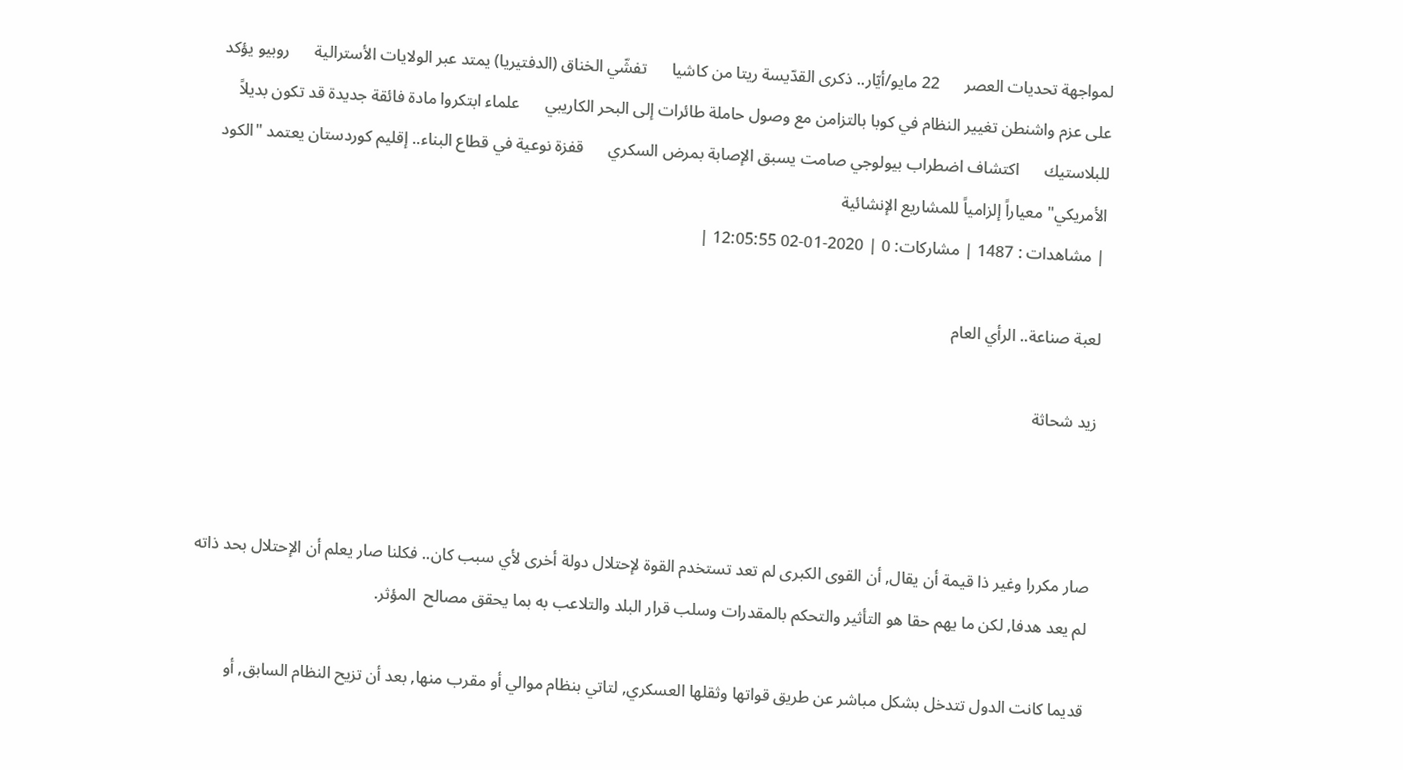لمواجهة تحديات العصر      22 مايو/أيّار.. ذكرى القدّيسة ريتا من كاشيا      تفشّي الخناق (الدفتيريا) يمتد عبر الولايات الأسترالية      روبيو يؤكد على عزم واشنطن تغيير النظام في كوبا بالتزامن مع وصول حاملة طائرات إلى البحر الكاريبي      علماء ابتكروا مادة فائقة جديدة قد تكون بديلاً للبلاستيك      اكتشاف اضطراب بيولوجي صامت يسبق الإصابة بمرض السكري      قفزة نوعية في قطاع البناء.. إقليم كوردستان يعتمد "الكود الأمريكي" معياراً إلزامياً للمشاريع الإنشائية
| مشاهدات : 1487 | مشاركات: 0 | 2020-01-02 12:05:55 |

لعبة صناعة.. الرأي العام

زيد شحاثة



صار مكررا وغير ذا قيمة أن يقال, أن القوى الكبرى لم تعد تستخدم القوة لإحتلال دولة أخرى لأي سبب كان.. فكلنا صار يعلم أن الإحتلال بحد ذاته لم يعد هدفا, لكن ما يهم حقا هو التأثير والتحكم بالمقدرات وسلب قرار البلد والتلاعب به بما يحقق مصالح  المؤثر.

قديما كانت الدول تتدخل بشكل مباشر عن طريق قواتها وثقلها العسكري, لتاتي بنظام موالي أو مقرب منها, بعد أن تزيح النظام السابق, أو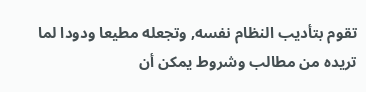تقوم بتأديب النظام نفسه, وتجعله مطيعا ودودا لما تريده من مطالب وشروط يمكن أن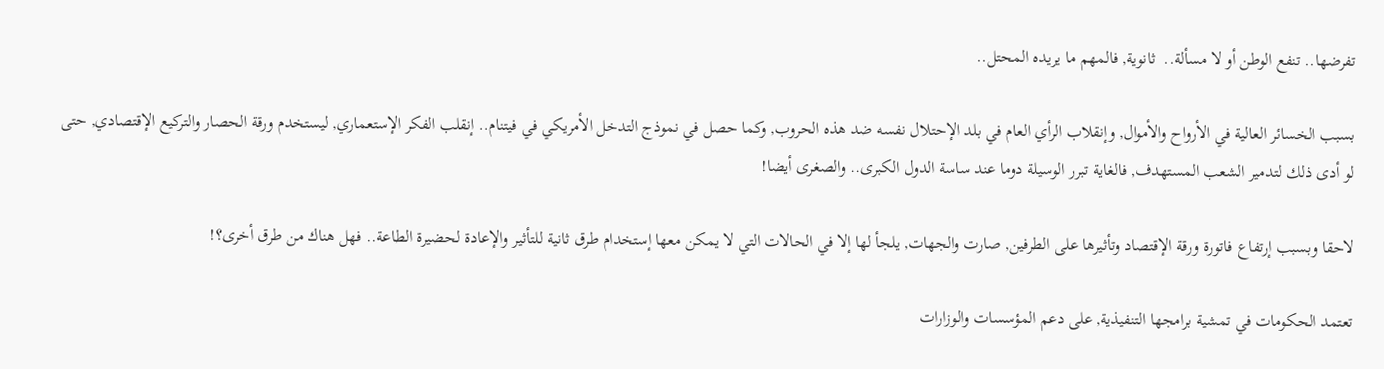تفرضها.. تنفع الوطن أو لا مسألة..  ثانوية, فالمهم ما يريده المحتل..

بسبب الخسائر العالية في الأرواح والأموال, وإنقلاب الرأي العام في بلد الإحتلال نفسه ضد هذه الحروب, وكما حصل في نموذج التدخل الأمريكي في فيتنام.. إنقلب الفكر الإستعماري, ليستخدم ورقة الحصار والتركيع الإقتصادي, حتى لو أدى ذلك لتدمير الشعب المستهدف, فالغاية تبرر الوسيلة دوما عند ساسة الدول الكبرى.. والصغرى أيضا!

لاحقا وبسبب إرتفاع فاتورة ورقة الإقتصاد وتأثيرها على الطرفين, صارت والجهات, يلجأ لها إلا في الحالات التي لا يمكن معها إستخدام طرق ثانية للتأثير والإعادة لحضيرة الطاعة.. فهل هناك من طرق أخرى؟!

تعتمد الحكومات في تمشية برامجها التنفيذية, على دعم المؤسسات والوزارات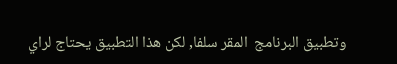وتطبيق البرنامج  المقر سلفا, لكن هذا التطبيق يحتاج لراي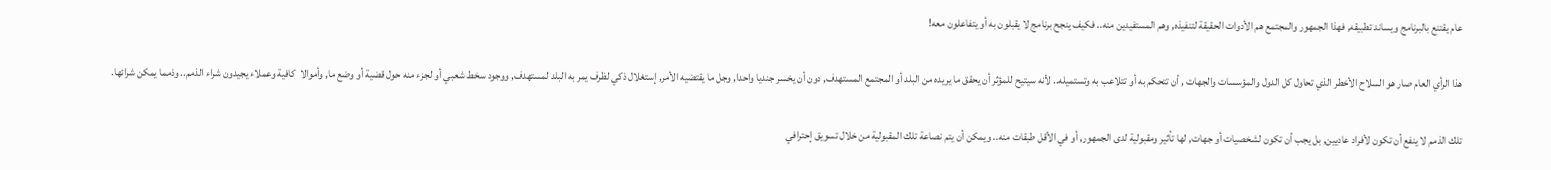عام يقتنع بالبرنامج ويساند تطبيقه, فهذا الجمهور والمجتمع هم الأدوات الحقيقة لتنفيذه, وهم المستفيدين منه.. فكيف ينجح برنامج لا يقبلون به أو يتفاعلون معه!

هذا الرأي العام صار هو السلاح الأخطر الذي تحاول كل الدول والمؤسسات والجهات , أن تتحكم به أو تتلاعب به وتستميله.. لأنه سيتيح للمؤثر أن يحقق ما يريده من البلد أو المجتمع المستهدف, دون أن يخسر جنديا واحدا, وجل ما يقتضيه الأمر, إستغلال ذكي لظرف يمر به البلد لمستهدف, ووجود سخط شعبي أو لجزء منه حول قضية أو وضع ما, وأموالا  كافية وعملاء يجيدون شراء الذمم.. وذمما يمكن شرائها.

تلك الذمم لا ينفع أن تكون لأفراد عاديين, بل يجب أن تكون لشخصيات أو جهات, لها تأثير ومقبولية لدى الجمهور, أو في الأقل طبقات منه.. ويمكن أن يتم نصاعة تلك المقبولية من خلال تسويق إحترافي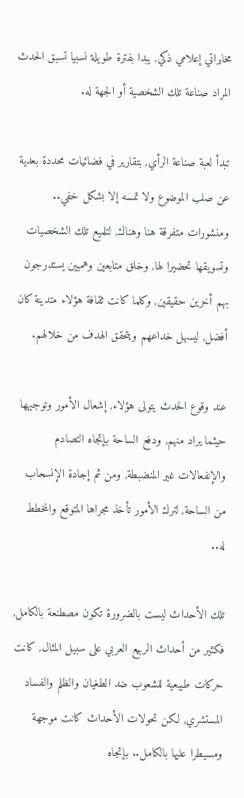مخابراتي إعلامي ذكي, يبدا بفترة طويلة نسبيا تسبق الحدث المراد صناعة تلك الشخصية أو الجهة له.

تبدأ لعبة صناعة الرأي, بتقارير في فضائيات محددة بعدية عن صلب الموضوع ولا تمسه إلا بشكل خفي.. ومنشورات متفرقة هنا وهناك, لتلميع تلك الشخصيات وتسويقها تحضيرا لها, وخلق متابعين وهميين يستدرجون بهم أخرين حقيقين, وكلما كانت ثقافة هؤلاء متدينة كان أفضل, ليسهل خداعهم ويتحقق الهدف من خلالهم.

عند وقوع الحدث يتولى هؤلاء, إشعال الأمور وتوجيهها حيثما يراد منهم, ودفع الساحة بإتجاه التصادم والإنفعالات غير المنضبطة, ومن ثم إجادة الإنسحاب من الساحة, لترك الأمور تأخذ مجراها المتوقع والمخطط له..

تلك الأحداث ليست بالضرورة تكون مصطنعة بالكامل, فكثير من أحداث الربيع العربي على سبيل المثال, كانت حركات طبيعية للشعوب ضد الطغيان والظلم والفساد المستشري, لكن تحولات الأحداث كانت موجهة ومسيطرا عليها بالكامل.. بإتجاه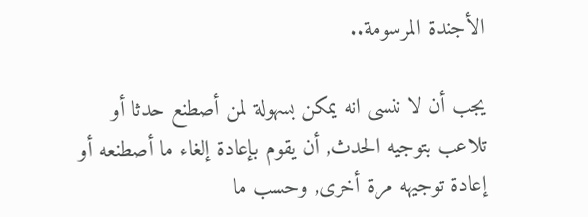الأجندة المرسومة..

يجب أن لا ننسى انه يمكن بسهولة لمن أصطنع حدثا أو تلاعب بتوجيه الحدث, أن يقوم بإعادة إلغاء ما أصطنعه أو إعادة توجيهه مرة أخرى, وحسب ما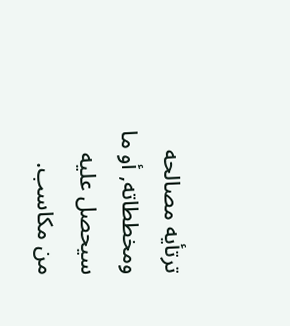ترتأيه مصالحه ومخططاته, أو ما سيحصل عليه من مكاسب.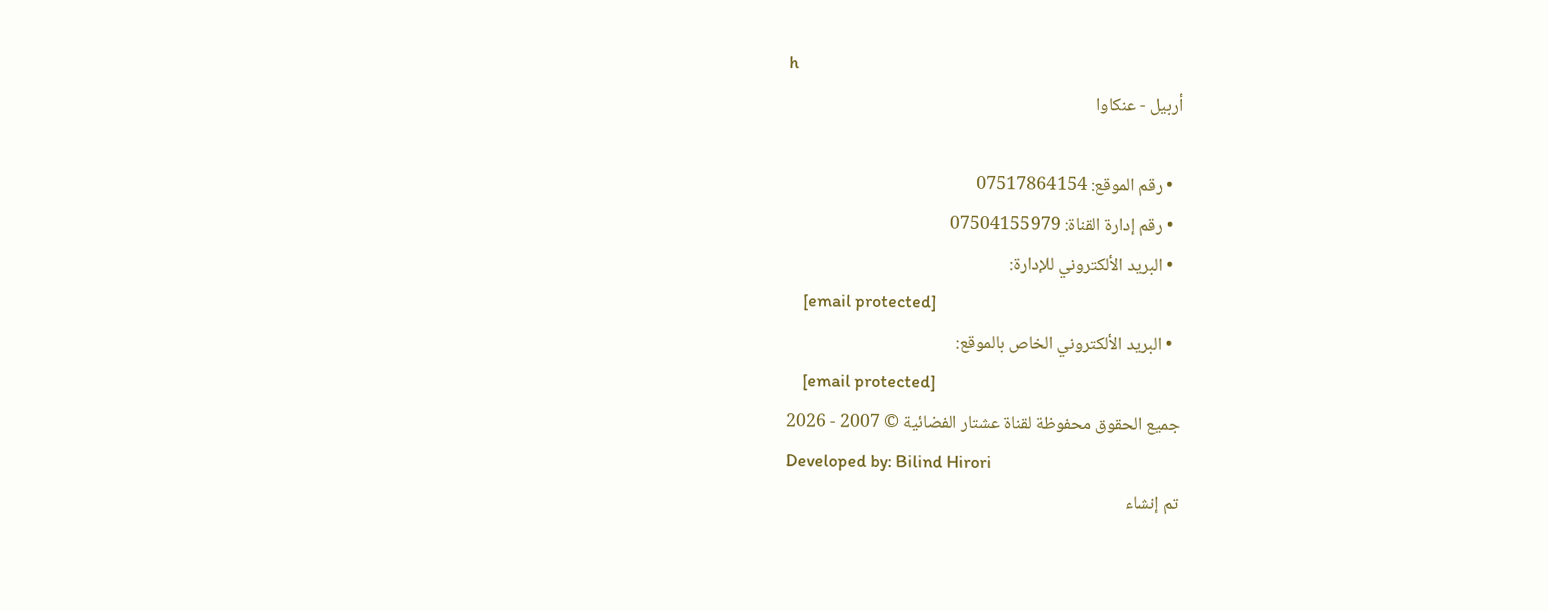h
أربيل - عنكاوا

  • رقم الموقع: 07517864154
  • رقم إدارة القناة: 07504155979
  • البريد الألكتروني للإدارة:
    [email protected]
  • البريد الألكتروني الخاص بالموقع:
    [email protected]
جميع الحقوق محفوظة لقناة عشتار الفضائية © 2007 - 2026
Developed by: Bilind Hirori
تم إنشاء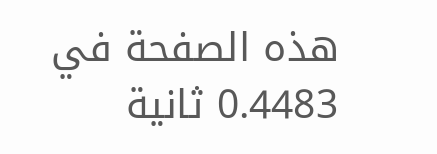هذه الصفحة في 0.4483 ثانية